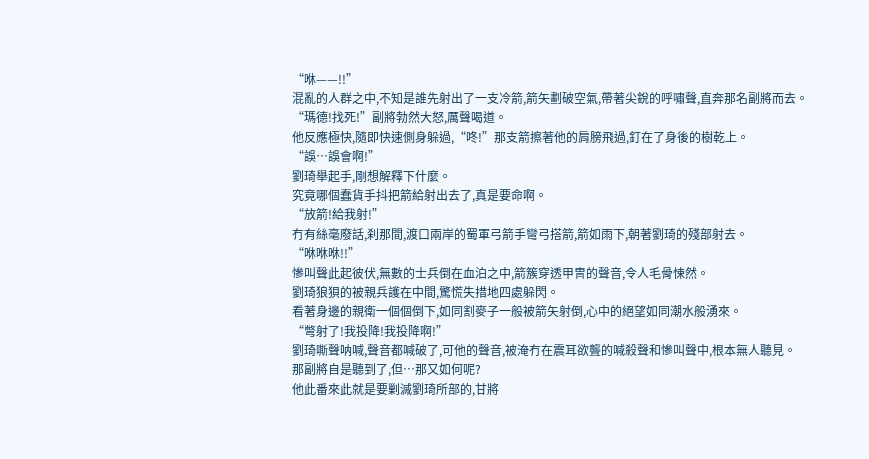“咻——!!”
混亂的人群之中,不知是誰先射出了一支冷箭,箭矢劃破空氣,帶著尖銳的呼嘯聲,直奔那名副將而去。
“瑪德!找死!”副將勃然大怒,厲聲喝道。
他反應極快,隨即快速側身躲過,“咚!”那支箭擦著他的肩膀飛過,釘在了身後的樹乾上。
“誤…誤會啊!”
劉琦舉起手,剛想解釋下什麼。
究竟哪個蠢貨手抖把箭給射出去了,真是要命啊。
“放箭!給我射!”
冇有絲毫廢話,刹那間,渡口兩岸的蜀軍弓箭手彎弓搭箭,箭如雨下,朝著劉琦的殘部射去。
“咻咻咻!!”
慘叫聲此起彼伏,無數的士兵倒在血泊之中,箭簇穿透甲冑的聲音,令人毛骨悚然。
劉琦狼狽的被親兵護在中間,驚慌失措地四處躲閃。
看著身邊的親衛一個個倒下,如同割麥子一般被箭矢射倒,心中的絕望如同潮水般湧來。
“彆射了!我投降!我投降啊!”
劉琦嘶聲呐喊,聲音都喊破了,可他的聲音,被淹冇在震耳欲聾的喊殺聲和慘叫聲中,根本無人聽見。
那副將自是聽到了,但…那又如何呢?
他此番來此就是要剿滅劉琦所部的,甘將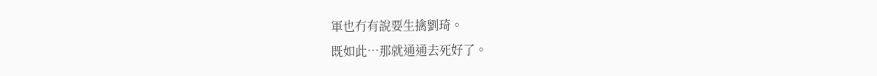軍也冇有說要生擒劉琦。
既如此…那就通通去死好了。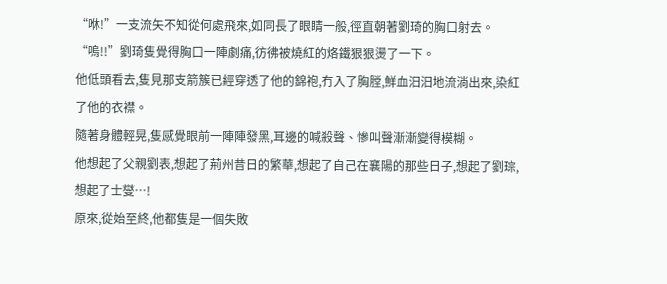“咻!”一支流矢不知從何處飛來,如同長了眼睛一般,徑直朝著劉琦的胸口射去。
“嗚!!”劉琦隻覺得胸口一陣劇痛,彷彿被燒紅的烙鐵狠狠燙了一下。
他低頭看去,隻見那支箭簇已經穿透了他的錦袍,冇入了胸膛,鮮血汩汩地流淌出來,染紅了他的衣襟。
隨著身體輕晃,隻感覺眼前一陣陣發黑,耳邊的喊殺聲、慘叫聲漸漸變得模糊。
他想起了父親劉表,想起了荊州昔日的繁華,想起了自己在襄陽的那些日子,想起了劉琮,想起了士燮…!
原來,從始至終,他都隻是一個失敗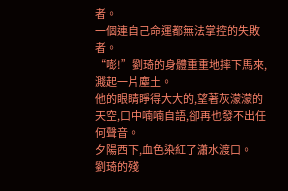者。
一個連自己命運都無法掌控的失敗者。
“嘭!”劉琦的身體重重地摔下馬來,濺起一片塵土。
他的眼睛睜得大大的,望著灰濛濛的天空,口中喃喃自語,卻再也發不出任何聲音。
夕陽西下,血色染紅了瀟水渡口。
劉琦的殘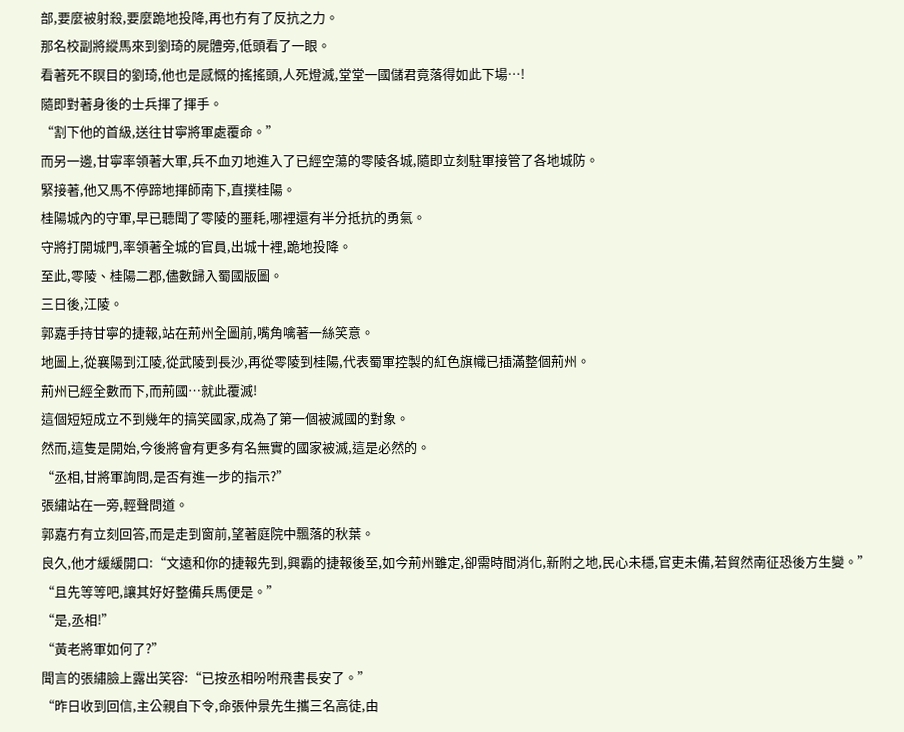部,要麼被射殺,要麼跪地投降,再也冇有了反抗之力。
那名校副將縱馬來到劉琦的屍體旁,低頭看了一眼。
看著死不瞑目的劉琦,他也是感慨的搖搖頭,人死燈滅,堂堂一國儲君竟落得如此下場…!
隨即對著身後的士兵揮了揮手。
“割下他的首級,送往甘寧將軍處覆命。”
而另一邊,甘寧率領著大軍,兵不血刃地進入了已經空蕩的零陵各城,隨即立刻駐軍接管了各地城防。
緊接著,他又馬不停蹄地揮師南下,直撲桂陽。
桂陽城內的守軍,早已聽聞了零陵的噩耗,哪裡還有半分抵抗的勇氣。
守將打開城門,率領著全城的官員,出城十裡,跪地投降。
至此,零陵、桂陽二郡,儘數歸入蜀國版圖。
三日後,江陵。
郭嘉手持甘寧的捷報,站在荊州全圖前,嘴角噙著一絲笑意。
地圖上,從襄陽到江陵,從武陵到長沙,再從零陵到桂陽,代表蜀軍控製的紅色旗幟已插滿整個荊州。
荊州已經全數而下,而荊國…就此覆滅!
這個短短成立不到幾年的搞笑國家,成為了第一個被滅國的對象。
然而,這隻是開始,今後將會有更多有名無實的國家被滅,這是必然的。
“丞相,甘將軍詢問,是否有進一步的指示?”
張繡站在一旁,輕聲問道。
郭嘉冇有立刻回答,而是走到窗前,望著庭院中飄落的秋葉。
良久,他才緩緩開口:“文遠和你的捷報先到,興霸的捷報後至,如今荊州雖定,卻需時間消化,新附之地,民心未穩,官吏未備,若貿然南征恐後方生變。”
“且先等等吧,讓其好好整備兵馬便是。”
“是,丞相!”
“黃老將軍如何了?”
聞言的張繡臉上露出笑容:“已按丞相吩咐飛書長安了。”
“昨日收到回信,主公親自下令,命張仲景先生攜三名高徒,由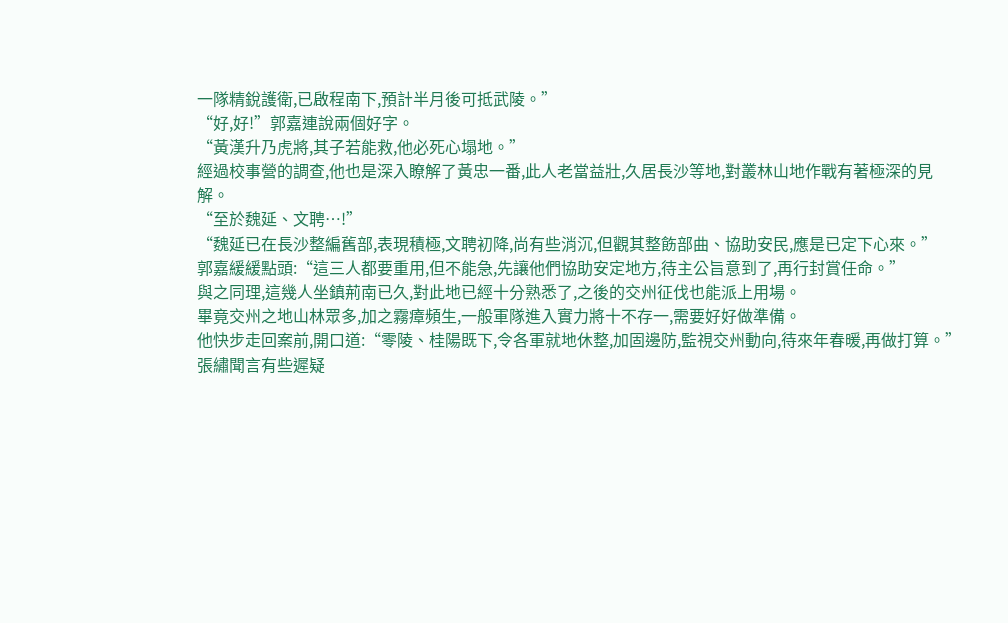一隊精銳護衛,已啟程南下,預計半月後可抵武陵。”
“好,好!”郭嘉連說兩個好字。
“黃漢升乃虎將,其子若能救,他必死心塌地。”
經過校事營的調查,他也是深入瞭解了黃忠一番,此人老當益壯,久居長沙等地,對叢林山地作戰有著極深的見解。
“至於魏延、文聘…!”
“魏延已在長沙整編舊部,表現積極,文聘初降,尚有些消沉,但觀其整飭部曲、協助安民,應是已定下心來。”
郭嘉緩緩點頭:“這三人都要重用,但不能急,先讓他們協助安定地方,待主公旨意到了,再行封賞任命。”
與之同理,這幾人坐鎮荊南已久,對此地已經十分熟悉了,之後的交州征伐也能派上用場。
畢竟交州之地山林眾多,加之霧瘴頻生,一般軍隊進入實力將十不存一,需要好好做準備。
他快步走回案前,開口道:“零陵、桂陽既下,令各軍就地休整,加固邊防,監視交州動向,待來年春暖,再做打算。”
張繡聞言有些遲疑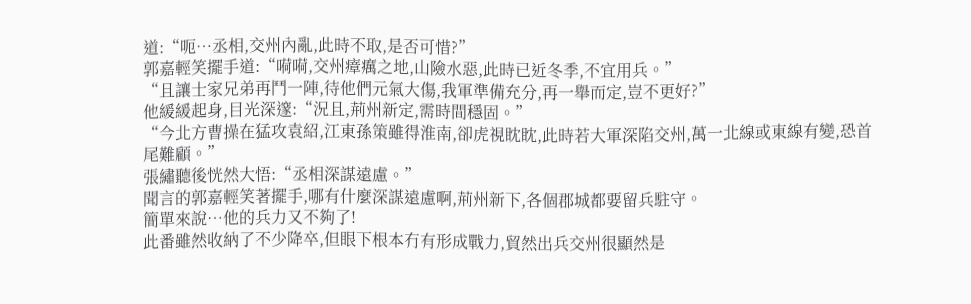道:“呃…丞相,交州內亂,此時不取,是否可惜?”
郭嘉輕笑擺手道:“嗬嗬,交州瘴癘之地,山險水惡,此時已近冬季,不宜用兵。”
“且讓士家兄弟再鬥一陣,待他們元氣大傷,我軍準備充分,再一舉而定,豈不更好?”
他緩緩起身,目光深邃:“況且,荊州新定,需時間穩固。”
“今北方曹操在猛攻袁紹,江東孫策雖得淮南,卻虎視眈眈,此時若大軍深陷交州,萬一北線或東線有變,恐首尾難顧。”
張繡聽後恍然大悟:“丞相深謀遠慮。”
聞言的郭嘉輕笑著擺手,哪有什麼深謀遠慮啊,荊州新下,各個郡城都要留兵駐守。
簡單來說…他的兵力又不夠了!
此番雖然收納了不少降卒,但眼下根本冇有形成戰力,貿然出兵交州很顯然是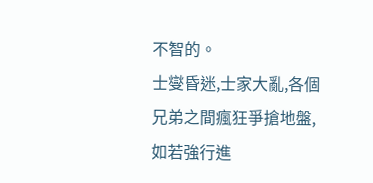不智的。
士燮昏迷,士家大亂,各個兄弟之間瘋狂爭搶地盤,如若強行進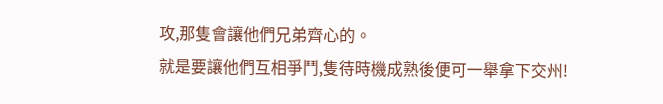攻,那隻會讓他們兄弟齊心的。
就是要讓他們互相爭鬥,隻待時機成熟後便可一舉拿下交州!